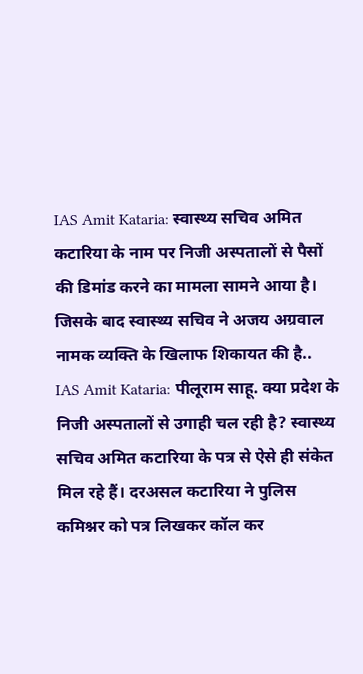IAS Amit Kataria: स्वास्थ्य सचिव अमित कटारिया के नाम पर निजी अस्पतालों से पैसों की डिमांड करने का मामला सामने आया है। जिसके बाद स्वास्थ्य सचिव ने अजय अग्रवाल नामक व्यक्ति के खिलाफ शिकायत की है..
IAS Amit Kataria: पीलूराम साहू. क्या प्रदेश के निजी अस्पतालों से उगाही चल रही है? स्वास्थ्य सचिव अमित कटारिया के पत्र से ऐसे ही संकेत मिल रहे हैं। दरअसल कटारिया ने पुलिस कमिश्नर को पत्र लिखकर कॉल कर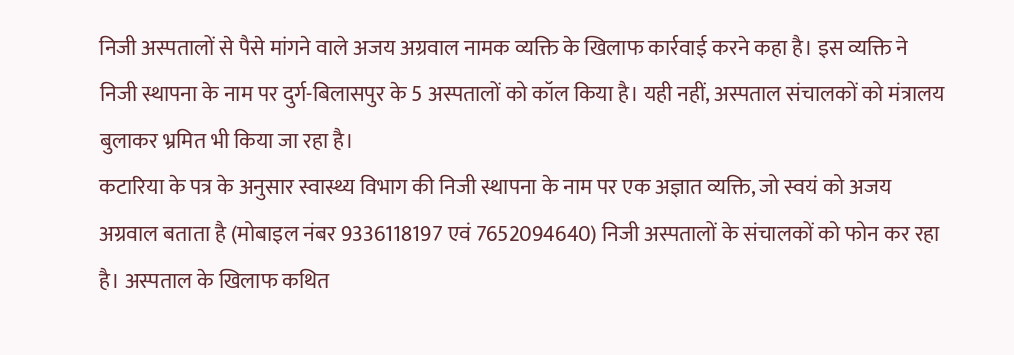निजी अस्पतालों से पैसे मांगने वाले अजय अग्रवाल नामक व्यक्ति के खिलाफ कार्रवाई करने कहा है। इस व्यक्ति ने निजी स्थापना के नाम पर दुर्ग-बिलासपुर के 5 अस्पतालों को कॉल किया है। यही नहीं, अस्पताल संचालकों को मंत्रालय बुलाकर भ्रमित भी किया जा रहा है।
कटारिया के पत्र के अनुसार स्वास्थ्य विभाग की निजी स्थापना के नाम पर एक अज्ञात व्यक्ति, जो स्वयं को अजय अग्रवाल बताता है (मोबाइल नंबर 9336118197 एवं 7652094640) निजी अस्पतालों के संचालकों को फोन कर रहा है। अस्पताल के खिलाफ कथित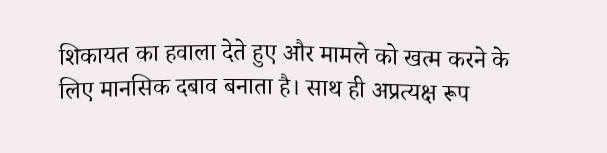शिकायत का हवाला देते हुए और मामले को खत्म करने के लिए मानसिक दबाव बनाता है। साथ ही अप्रत्यक्ष रूप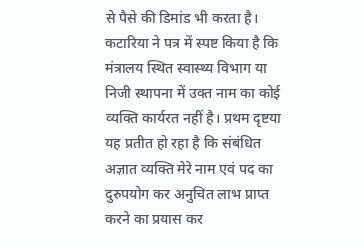से पैसे की डिमांड भी करता है।
कटारिया ने पत्र में स्पष्ट किया है कि मंत्रालय स्थित स्वास्थ्य विभाग या निजी स्थापना में उक्त नाम का कोई व्यक्ति कार्यरत नहीं है। प्रथम दृष्टया यह प्रतीत हो रहा है कि संबंधित अज्ञात व्यक्ति मेरे नाम एवं पद का दुरुपयोग कर अनुचित लाभ प्राप्त करने का प्रयास कर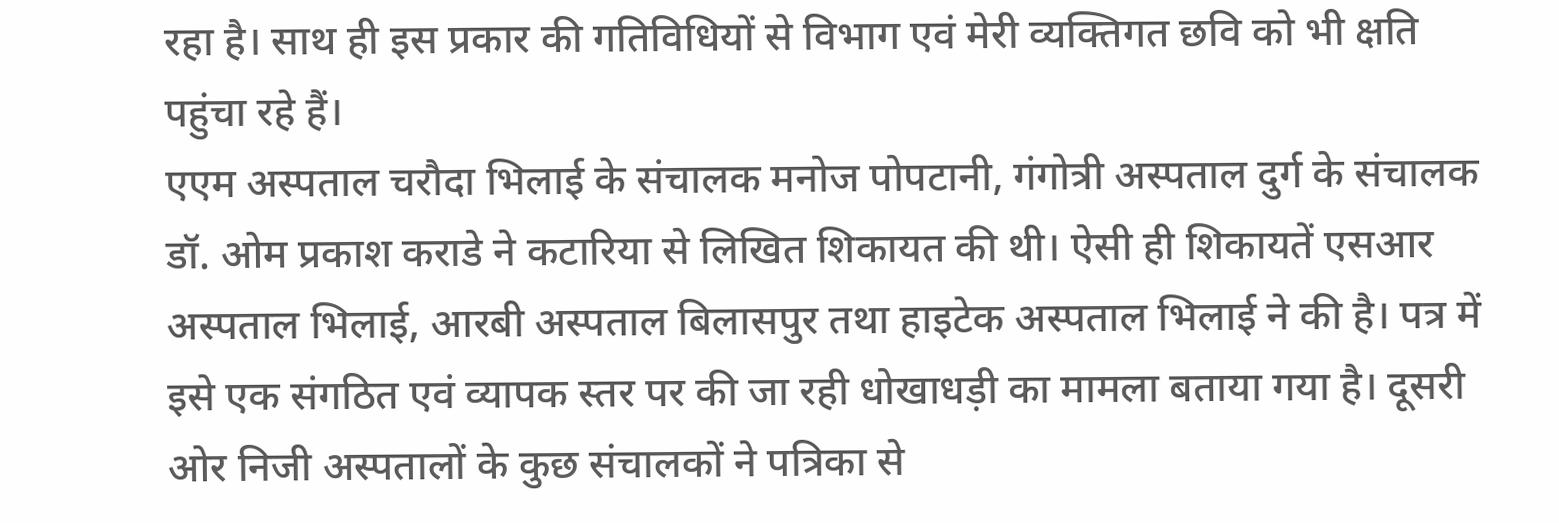रहा है। साथ ही इस प्रकार की गतिविधियों से विभाग एवं मेरी व्यक्तिगत छवि को भी क्षति पहुंचा रहे हैं।
एएम अस्पताल चरौदा भिलाई के संचालक मनोज पोपटानी, गंगोत्री अस्पताल दुर्ग के संचालक डॉ. ओम प्रकाश कराडे ने कटारिया से लिखित शिकायत की थी। ऐसी ही शिकायतें एसआर अस्पताल भिलाई, आरबी अस्पताल बिलासपुर तथा हाइटेक अस्पताल भिलाई ने की है। पत्र में इसे एक संगठित एवं व्यापक स्तर पर की जा रही धोखाधड़ी का मामला बताया गया है। दूसरी ओर निजी अस्पतालों के कुछ संचालकों ने पत्रिका से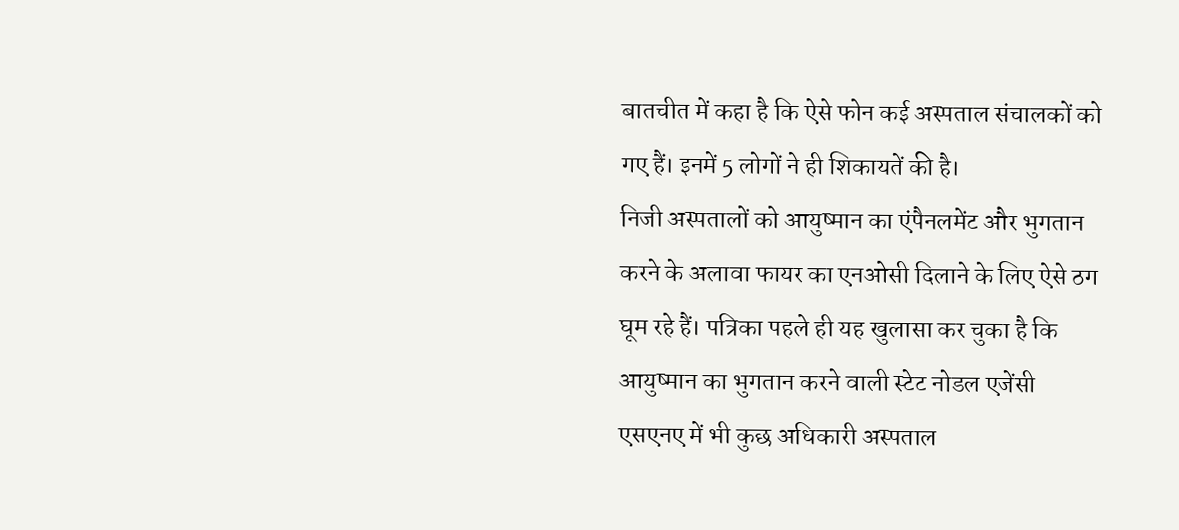बातचीत में कहा है कि ऐसे फोन कई अस्पताल संचालकों को गए हैं। इनमें 5 लोगों ने ही शिकायतें की है।
निजी अस्पतालों को आयुष्मान का एंपैनलमेंट और भुगतान करने के अलावा फायर का एनओसी दिलाने के लिए ऐसे ठग घूम रहे हैं। पत्रिका पहले ही यह खुलासा कर चुका है कि आयुष्मान का भुगतान करने वाली स्टेट नोडल एजेंसी एसएनए में भी कुछ अधिकारी अस्पताल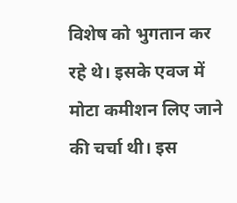विशेष को भुगतान कर रहे थे। इसके एवज में मोटा कमीशन लिए जाने की चर्चा थी। इस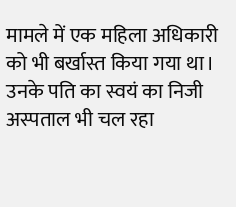मामले में एक महिला अधिकारी को भी बर्खास्त किया गया था। उनके पति का स्वयं का निजी अस्पताल भी चल रहा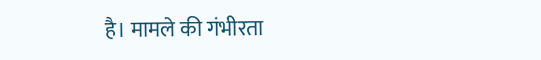है। मामले की गंभीरता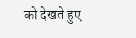को देखते हुए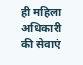ही महिला अधिकारी की सेवाएं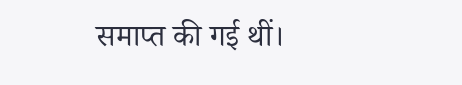समाप्त की गई थीं।